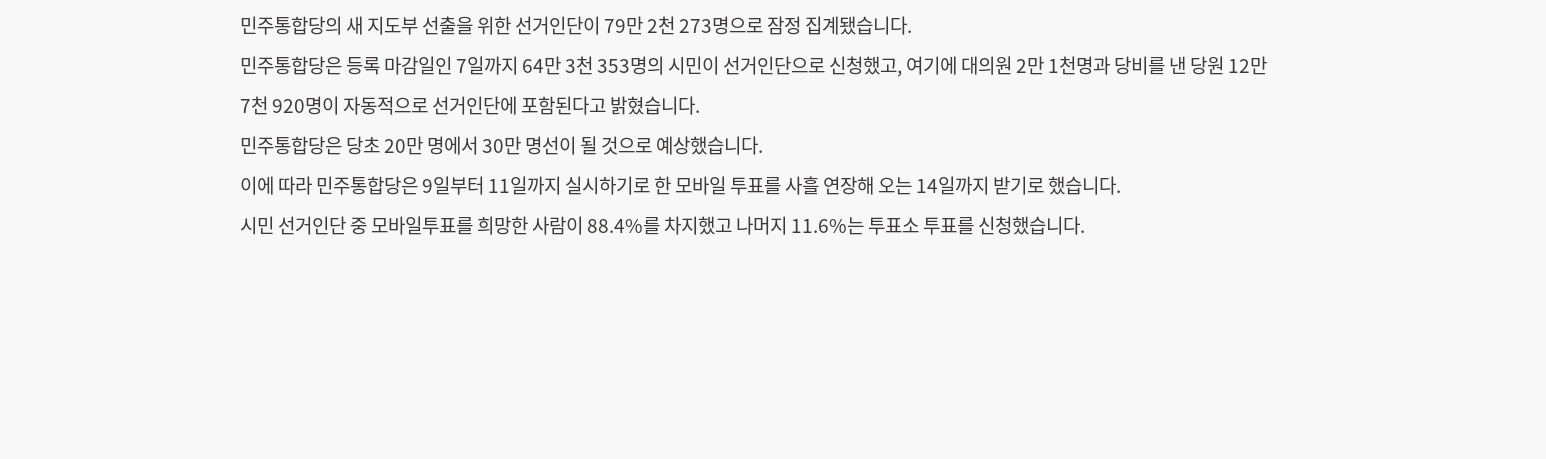민주통합당의 새 지도부 선출을 위한 선거인단이 79만 2천 273명으로 잠정 집계됐습니다.
민주통합당은 등록 마감일인 7일까지 64만 3천 353명의 시민이 선거인단으로 신청했고, 여기에 대의원 2만 1천명과 당비를 낸 당원 12만 7천 920명이 자동적으로 선거인단에 포함된다고 밝혔습니다.
민주통합당은 당초 20만 명에서 30만 명선이 될 것으로 예상했습니다.
이에 따라 민주통합당은 9일부터 11일까지 실시하기로 한 모바일 투표를 사흘 연장해 오는 14일까지 받기로 했습니다.
시민 선거인단 중 모바일투표를 희망한 사람이 88.4%를 차지했고 나머지 11.6%는 투표소 투표를 신청했습니다.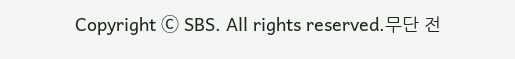Copyright Ⓒ SBS. All rights reserved.무단 전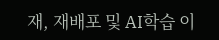재, 재배포 및 AI학습 이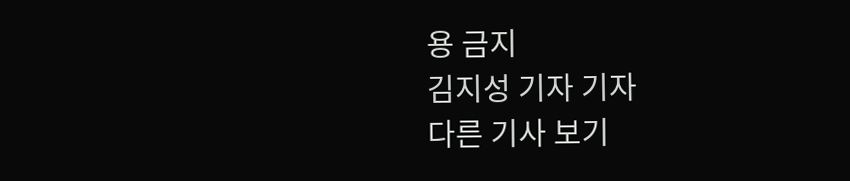용 금지
김지성 기자 기자
다른 기사 보기